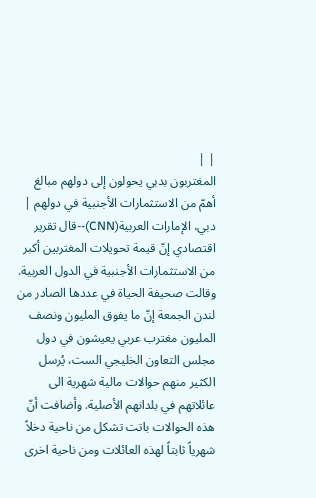| |
المغتربون بدبي يحولون إلى دولهم مبالغ أهمّ من الاستثمارات الأجنبية في دولهم |
دبي، الإمارات العربية(CNN)--قال تقرير اقتصادي إنّ قيمة تحويلات المغتربين أكبر من الاستثمارات الأجنبية في الدول العربية. وقالت صحيفة الحياة في عددها الصادر من لندن الجمعة إنّ ما يفوق المليون ونصف المليون مغترب عربي يعيشون في دول مجلس التعاون الخليجي الست، يُرسل الكثير منهم حوالات مالية شهرية الى عائلاتهم في بلدانهم الأصلية. وأضافت أنّ هذه الحوالات باتت تشكل من ناحية دخلاً شهرياً ثابتاً لهذه العائلات ومن ناحية اخرى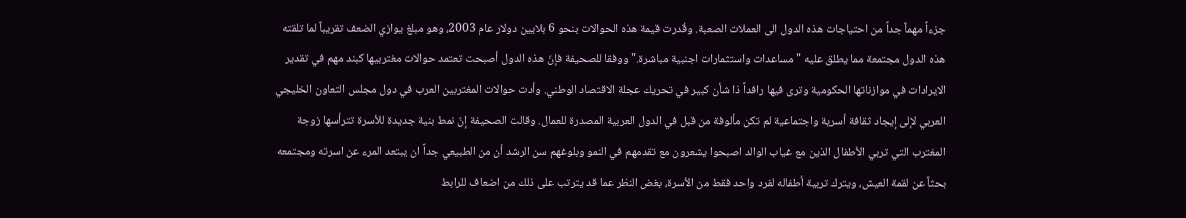جزءاً مهماً جداً من احتياجات هذه الدول الى العملات الصعبة. وقُدرت قيمة هذه الحوالات بنحو 6 بلايين دولار عام 2003، وهو مبلغ يوازي الضعف تقريباً لما تلقته هذه الدول مجتمعة مما يطلق عليه "مساعدات واستثمارات اجنبية مباشرة." ووفقا للصحيفة فإنّ هذه الدول أصبحت تعتمد حوالات مغتربيها كبند مهم في تقدير الايرادات في موازناتها الحكومية وترى فيها رافداً ذا شأن كبير في تحريك عجلة الاقتصاد الوطني. وأدت حوالات المغتربين العرب في دول مجلس التعاون الخليجي العربي لإلى إيجاد ثقافة أسرية واجتماعية لم تكن مألوفة من قبل في الدول العربية المصدرة للعمال. وقالت الصحيفة إنّ نمط بنية جديدة للأسرة تترأسها زوجة المغترب التي تربي الأطفال الذين مع غياب الوالد اصبحوا يشعرون مع تقدمهم في النمو وبلوغهم سن الرشد أن من الطبيعي جداً ان يبتعد المرء عن اسرته ومجتمعه بحثاً عن لقمة العيش، ويترك تربية أطفاله لفرد واحد فقط من الأسرة، بغض النظر عما قد يترتب على ذلك من اضعاف للرابط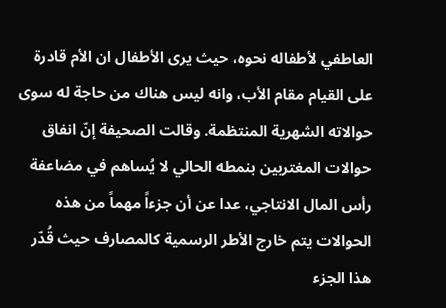العاطفي لأطفاله نحوه، حيث يرى الأطفال ان الأم قادرة على القيام مقام الأب، وانه ليس هناك من حاجة له سوى حوالاته الشهرية المنتظمة. وقالت الصحيفة إنّ انفاق حوالات المغتربين بنمطه الحالي لا يُساهم في مضاعفة رأس المال الانتاجي، عدا عن أن جزءاً مهماً من هذه الحوالات يتم خارج الأطر الرسمية كالمصارف حيث قُدّر هذا الجزء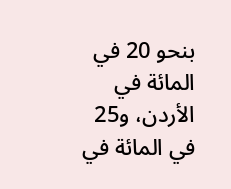بنحو 20 في المائة في الأردن، و25 في المائة في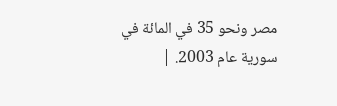مصر ونحو 35 في المائة في سورية عام 2003. |